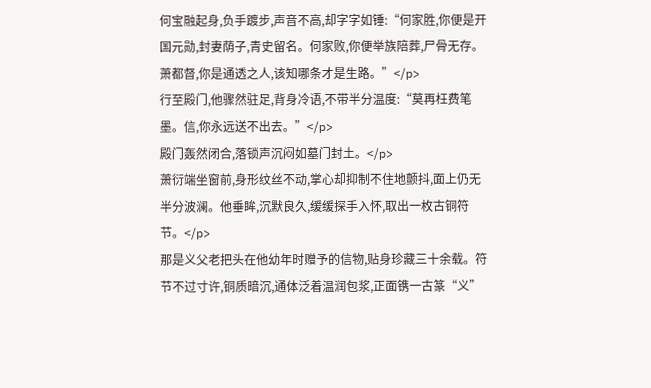何宝融起身,负手踱步,声音不高,却字字如锤:“何家胜,你便是开国元勋,封妻荫子,青史留名。何家败,你便举族陪葬,尸骨无存。萧都督,你是通透之人,该知哪条才是生路。”</p>
行至殿门,他骤然驻足,背身冷语,不带半分温度:“莫再枉费笔墨。信,你永远送不出去。”</p>
殿门轰然闭合,落锁声沉闷如墓门封土。</p>
萧衍端坐窗前,身形纹丝不动,掌心却抑制不住地颤抖,面上仍无半分波澜。他垂眸,沉默良久,缓缓探手入怀,取出一枚古铜符节。</p>
那是义父老把头在他幼年时赠予的信物,贴身珍藏三十余载。符节不过寸许,铜质暗沉,通体泛着温润包浆,正面镌一古篆“义”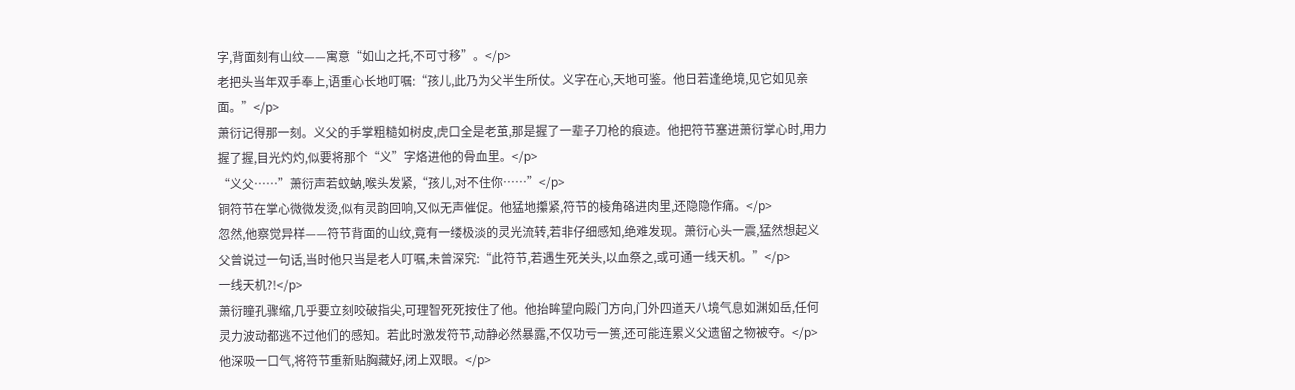字,背面刻有山纹——寓意“如山之托,不可寸移”。</p>
老把头当年双手奉上,语重心长地叮嘱:“孩儿,此乃为父半生所仗。义字在心,天地可鉴。他日若逢绝境,见它如见亲面。”</p>
萧衍记得那一刻。义父的手掌粗糙如树皮,虎口全是老茧,那是握了一辈子刀枪的痕迹。他把符节塞进萧衍掌心时,用力握了握,目光灼灼,似要将那个“义”字烙进他的骨血里。</p>
“义父……”萧衍声若蚊蚋,喉头发紧,“孩儿,对不住你……”</p>
铜符节在掌心微微发烫,似有灵韵回响,又似无声催促。他猛地攥紧,符节的棱角硌进肉里,还隐隐作痛。</p>
忽然,他察觉异样——符节背面的山纹,竟有一缕极淡的灵光流转,若非仔细感知,绝难发现。萧衍心头一震,猛然想起义父曾说过一句话,当时他只当是老人叮嘱,未曾深究:“此符节,若遇生死关头,以血祭之,或可通一线天机。”</p>
一线天机?!</p>
萧衍瞳孔骤缩,几乎要立刻咬破指尖,可理智死死按住了他。他抬眸望向殿门方向,门外四道天八境气息如渊如岳,任何灵力波动都逃不过他们的感知。若此时激发符节,动静必然暴露,不仅功亏一篑,还可能连累义父遗留之物被夺。</p>
他深吸一口气,将符节重新贴胸藏好,闭上双眼。</p>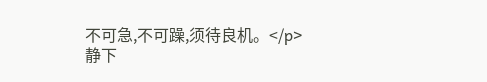不可急,不可躁,须待良机。</p>
静下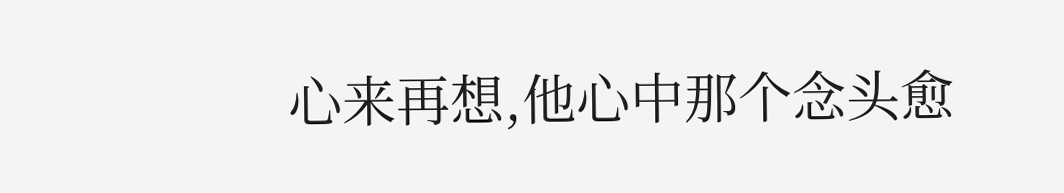心来再想,他心中那个念头愈